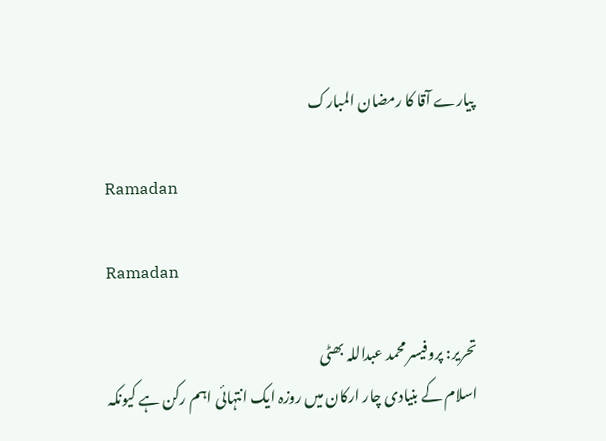پیارے آقا کا رمضان المبارک

Ramadan

Ramadan

تحریر: پروفیسر محمد عبداللہ بھٹی
اسلام کے بنیادی چار ارکان میں روزہ ایک انتہائی اہم رکن ہے کیونکہ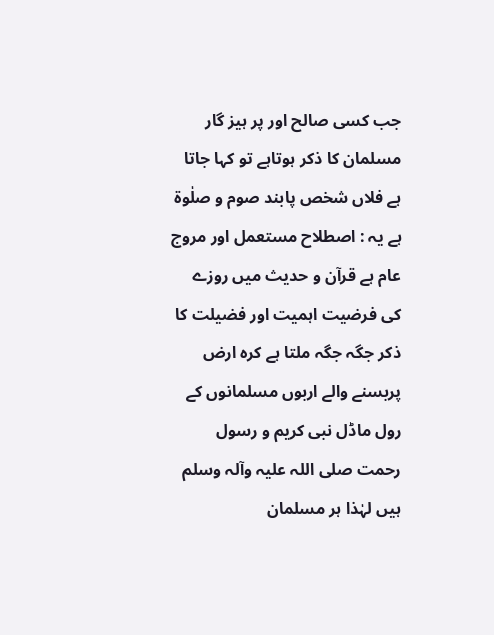جب کسی صالح اور پر ہیز گار مسلمان کا ذکر ہوتاہے تو کہا جاتا ہے فلاں شخص پابند صوم و صلٰوة ہے یہ : اصطلاح مستعمل اور مروج عام ہے قرآن و حدیث میں روزے کی فرضیت اہمیت اور فضیلت کا ذکر جگہ جگہ ملتا ہے کرہ ارض پربسنے والے اربوں مسلمانوں کے رول ماڈل نبی کریم و رسول رحمت صلی اللہ علیہ وآلہ وسلم ہیں لہٰذا ہر مسلمان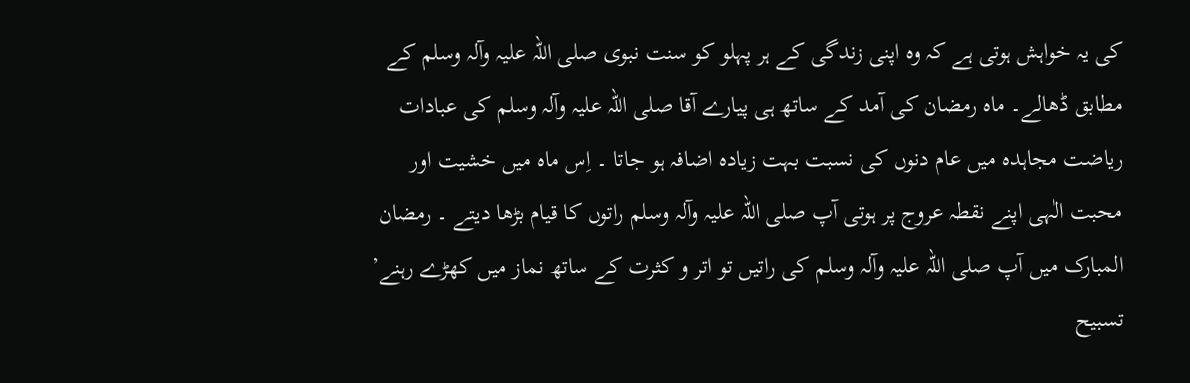کی یہ خواہش ہوتی ہے کہ وہ اپنی زندگی کے ہر پہلو کو سنت نبوی صلی اللہ علیہ وآلہ وسلم کے مطابق ڈھالے۔ ماہ رمضان کی آمد کے ساتھ ہی پیارے آقا صلی اللہ علیہ وآلہ وسلم کی عبادات ریاضت مجاہدہ میں عام دنوں کی نسبت بہت زیادہ اضافہ ہو جاتا ۔ اِس ماہ میں خشیت اور محبت الٰہی اپنے نقطہ عروج پر ہوتی آپ صلی اللہ علیہ وآلہ وسلم راتوں کا قیام بڑھا دیتے ۔ رمضان المبارک میں آپ صلی اللہ علیہ وآلہ وسلم کی راتیں تو اتر و کثرت کے ساتھ نماز میں کھڑے رہنے’ تسبیح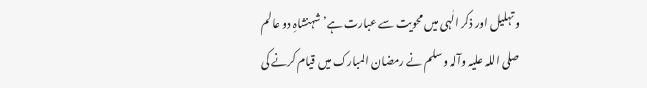و تہلیل اور ذکر الٰہی میں محویت سے عبارت ہے’ شہنشاہِ دو عالم صلی اللہ علیہ وآلہ وسلم نے رمضان المبارک میں قیام کرنے کی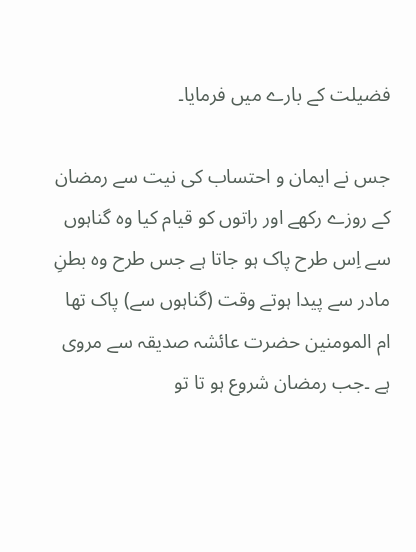فضیلت کے بارے میں فرمایا۔

جس نے ایمان و احتساب کی نیت سے رمضان کے روزے رکھے اور راتوں کو قیام کیا وہ گناہوں سے اِس طرح پاک ہو جاتا ہے جس طرح وہ بطنِ مادر سے پیدا ہوتے وقت (گناہوں سے) پاک تھا ام المومنین حضرت عائشہ صدیقہ سے مروی ہے ۔جب رمضان شروع ہو تا تو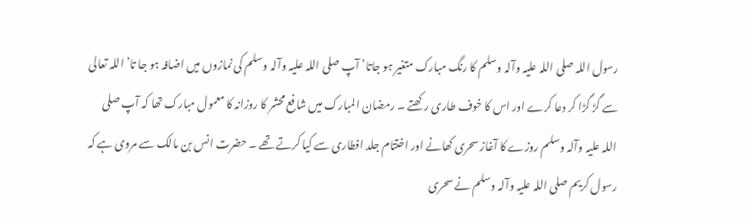رسول اللہ صلی اللہ علیہ وآلہ وسلم کا رنگ مبارک متغیر ہو جاتا’ آپ صلی اللہ علیہ وآلہ وسلم کی نمازوں میں اضافہ ہو جا تا’ اللہ تعالی سے گڑ گڑا کر دعا کرے اور اس کا خوف طاری رکھتے ۔ رمضان المبارک میں شافع محشر کا روزانہ کا معمول مبارک تھا کہ آپ صلی اللہ علیہ وآلہ وسلم روزے کا آغاز سحری کھانے اور اختتام جلد افطاری سے کیا کرتے تھے ۔ حضرت انس بن مالک سے مروی ہے کہ رسول کریم صلی اللہ علیہ وآلہ وسلم نے سحری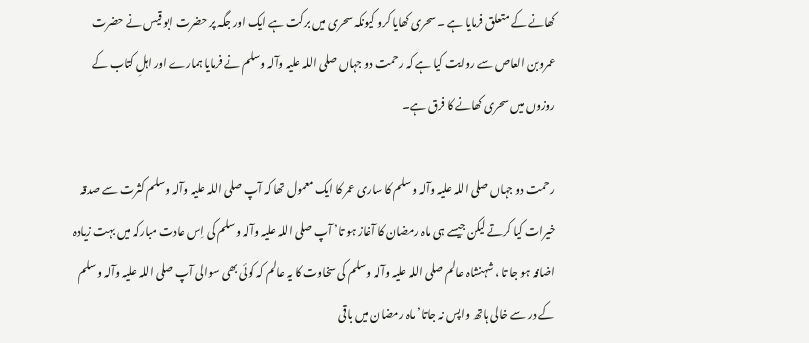کھانے کے متعلق فرمایا ہے ۔ سحری کھایا کرو کیونکہ سحری میں برکت ہے ایک اور جگہ پر حضرت ابو قیس نے حضرت عمروبن العاص سے روایت کیا ہے کہ رحمت دو جہاں صلی اللہ علیہ وآلہ وسلم نے فرمایا ہمارے اور اہلِ کتاب کے روزوں میں سحری کھانے کا فرق ہے۔

رحمت دو جہاں صلی اللہ علیہ وآلہ وسلم کا ساری عمر کا ایک معمول تھا کہ آپ صلی اللہ علیہ وآلہ وسلم کثرت سے صدقہ خیرات کیا کرتے لیکن جیسے ہی ماہ رمضان کا آغاز ہو تا’ آپ صلی اللہ علیہ وآلہ وسلم کی اِس عادت مبارکہ میں بہت زیادہ اضافہ ہو جا تا ، شہنشاہ عالم صلی اللہ علیہ وآلہ وسلم کی سخاوت کا یہ عالم کہ کوئی بھی سوالی آپ صلی اللہ علیہ وآلہ وسلم کے در سے خالی ہاتھ واپس نہ جاتا’ ماہ رمضان میں باقی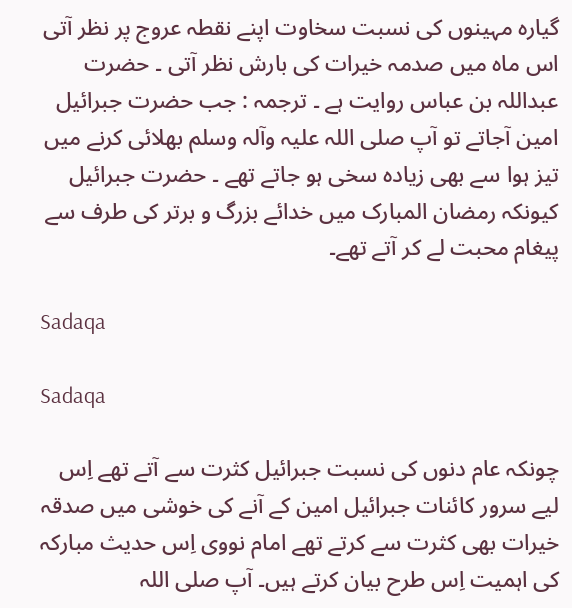گیارہ مہینوں کی نسبت سخاوت اپنے نقطہ عروج پر نظر آتی اس ماہ میں صدمہ خیرات کی بارش نظر آتی ۔ حضرت عبداللہ بن عباس روایت ہے ۔ ترجمہ : جب حضرت جبرائیل امین آجاتے تو آپ صلی اللہ علیہ وآلہ وسلم بھلائی کرنے میں تیز ہوا سے بھی زیادہ سخی ہو جاتے تھے ۔ حضرت جبرائیل کیونکہ رمضان المبارک میں خدائے بزرگ و برتر کی طرف سے پیغام محبت لے کر آتے تھے۔

Sadaqa

Sadaqa

چونکہ عام دنوں کی نسبت جبرائیل کثرت سے آتے تھے اِس لیے سرور کائنات جبرائیل امین کے آنے کی خوشی میں صدقہ خیرات بھی کثرت سے کرتے تھے امام نووی اِس حدیث مبارکہ کی اہمیت اِس طرح بیان کرتے ہیں۔ آپ صلی اللہ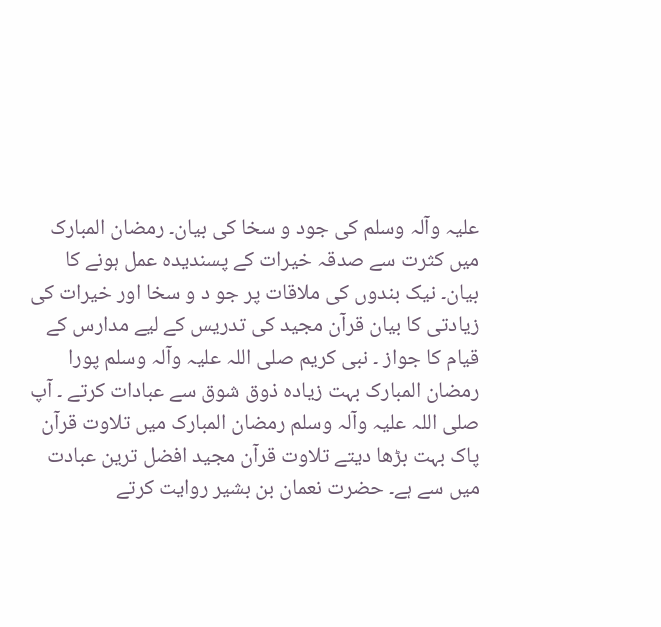علیہ وآلہ وسلم کی جود و سخا کی بیان۔ رمضان المبارک میں کثرت سے صدقہ خیرات کے پسندیدہ عمل ہونے کا بیان۔ نیک بندوں کی ملاقات پر جو د و سخا اور خیرات کی زیادتی کا بیان قرآن مجید کی تدریس کے لیے مدارس کے قیام کا جواز ۔ نبی کریم صلی اللہ علیہ وآلہ وسلم پورا رمضان المبارک بہت زیادہ ذوق شوق سے عبادات کرتے ۔ آپ صلی اللہ علیہ وآلہ وسلم رمضان المبارک میں تلاوت قرآن پاک بہت بڑھا دیتے تلاوت قرآن مجید افضل ترین عبادت میں سے ہے۔ حضرت نعمان بن بشیر روایت کرتے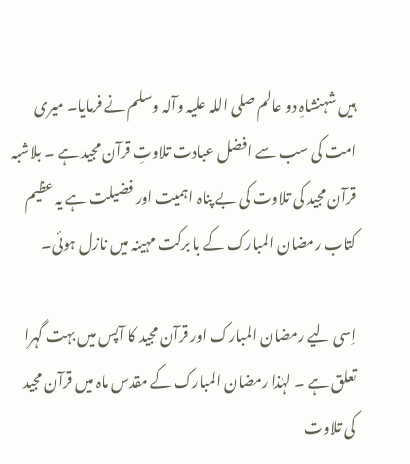ہیں شہنشاہِ دو عالم صلی اللہ علیہ وآلہ وسلم نے فرمایا۔ میری امت کی سب سے افضل عبادت تلاوتِ قرآن مجید ہے ۔ بلاشبہ قرآن مجید کی تلاوت کی بے پناہ اہمیت اور فضیلت ہے یہ عظیم کتاب رمضان المبارک کے با برکت مہینہ میں نازل ہوئی۔

اِسی لیے رمضان المبارک اور قرآن مجید کا آپس میں بہت گہرا تعلق ہے ۔ لہٰذا رمضان المبارک کے مقدس ماہ میں قرآن مجید کی تلاوت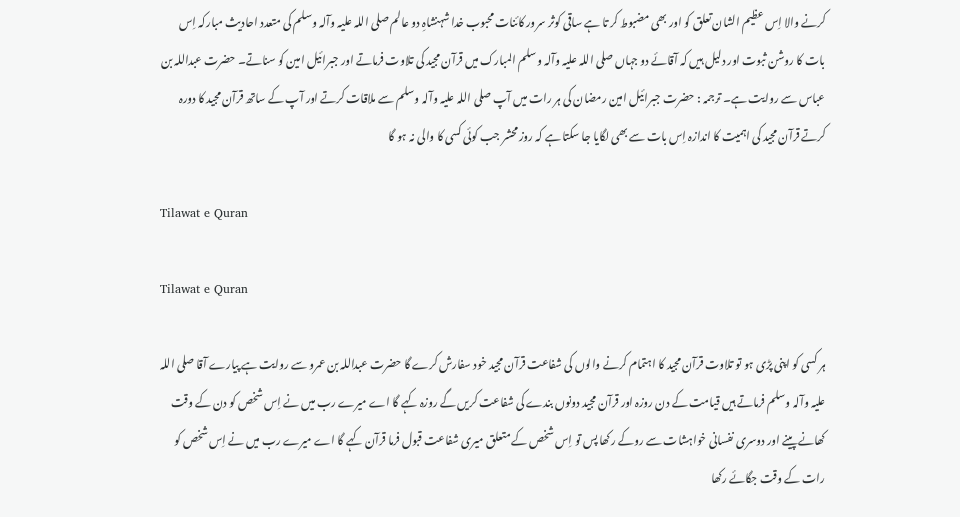کرنے والا اِس عظیم الشان تعلق کو اور بھی مضبوط کر تا ہے ساقی کوثر سرور کائنات محبوب خدا شہنشاہِ دو عالم صلی اللہ علیہ وآلہ وسلم کی متعدد احادیث مبارکہ اِس بات کا روشن ثبوت اور دلیل ہیں کہ آقائے دو جہاں صلی اللہ علیہ وآلہ وسلم المبارک میں قرآن مجید کی تلاوت فرماتے اور جبرائیل امین کو سناتے۔ حضرت عبداللہ بن عباس سے روایت ہے۔ ترجمہ : حضرت جبرائیل امین رمضان کی ہر رات میں آپ صلی اللہ علیہ وآلہ وسلم سے ملاقات کرتے اور آپ کے ساتھ قرآن مجید کا دورہ کرتے قرآن مجید کی اہمیت کا اندازہ اِس بات سے بھی لگایا جا سکتا ہے کہ روز محشر جب کوئی کسی کا والی نہ ہو گا

Tilawat e Quran

Tilawat e Quran

ہر کسی کو اپنی پڑی ہو تو تلاوت قرآن مجید کا اہتمام کرنے والوں کی شفاعت قرآن مجید خود سفارش کرے گا حضرت عبداللہ بن عمرو سے روایت ہے پیارے آقا صلی اللہ علیہ وآلہ وسلم فرماتے ہیں قیامت کے دن روزہ اور قرآن مجید دونوں بندے کی شفاعت کریں گے روزہ کہے گا اے میرے رب میں نے اِس شخص کو دن کے وقت کھانے پینے اور دوسری نفسانی خواہشات سے روکے رکھا پس تو اِس شخص کے متعلق میری شفاعت قبول فرما قرآن کہے گا اے میرے رب میں نے اِس شخص کو رات کے وقت جگائے رکھا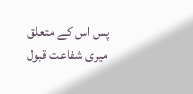پس اس کے متعلق میری شفاعت قبول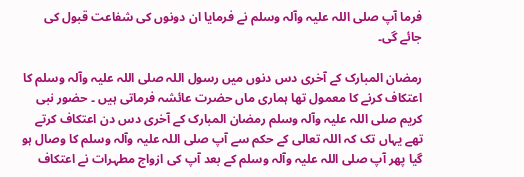فرما آپ صلی اللہ علیہ وآلہ وسلم نے فرمایا ان دونوں کی شفاعت قبول کی جائے گی۔

رمضان المبارک کے آخری دس دنوں میں رسول اللہ صلی اللہ علیہ وآلہ وسلم کا اعتکاف کرنے کا معمول تھا ہماری ماں حضرت عائشہ فرماتی ہیں ۔ حضور نبی کریم صلی اللہ علیہ وآلہ وسلم رمضان المبارک کے آخری دس دن اعتکاف کرتے تھے یہاں تک کہ اللہ تعالی کے حکم سے آپ صلی اللہ علیہ وآلہ وسلم کا وصال ہو گیا پھر آپ صلی اللہ علیہ وآلہ وسلم کے بعد آپ کی ازواج مطہرات نے اعتکاف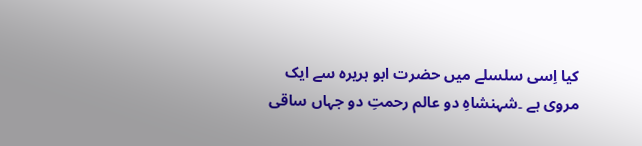کیا اِسی سلسلے میں حضرت ابو ہریرہ سے ایک مروی ہے ۔شہنشاہِ دو عالم رحمتِ دو جہاں ساقی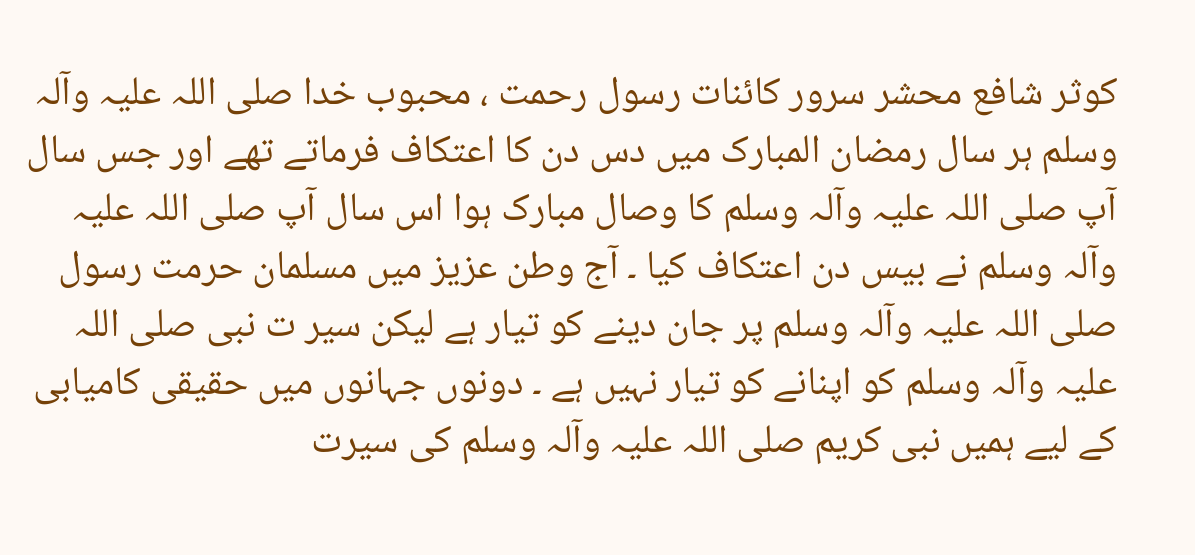کوثر شافع محشر سرور کائنات رسول رحمت ، محبوب خدا صلی اللہ علیہ وآلہ وسلم ہر سال رمضان المبارک میں دس دن کا اعتکاف فرماتے تھے اور جس سال آپ صلی اللہ علیہ وآلہ وسلم کا وصال مبارک ہوا اس سال آپ صلی اللہ علیہ وآلہ وسلم نے بیس دن اعتکاف کیا ۔ آج وطن عزیز میں مسلمان حرمت رسول صلی اللہ علیہ وآلہ وسلم پر جان دینے کو تیار ہے لیکن سیر ت نبی صلی اللہ علیہ وآلہ وسلم کو اپنانے کو تیار نہیں ہے ۔ دونوں جہانوں میں حقیقی کامیابی کے لیے ہمیں نبی کریم صلی اللہ علیہ وآلہ وسلم کی سیرت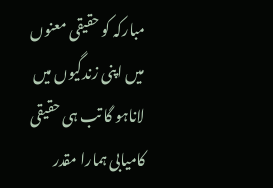مبارکہ کو حقیقی معنوں میں اپنی زندگیوں میں لاناہو گا تب ہی حقیقی کامیابی ہمارا مقدر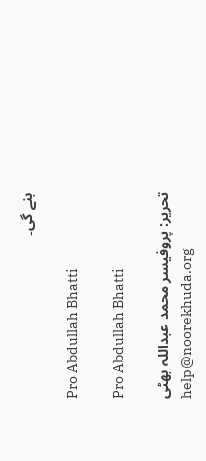بنے گی۔

Pro Abdullah Bhatti

Pro Abdullah Bhatti

تحریر: پروفیسر محمد عبداللہ بھٹی
help@noorekhuda.org